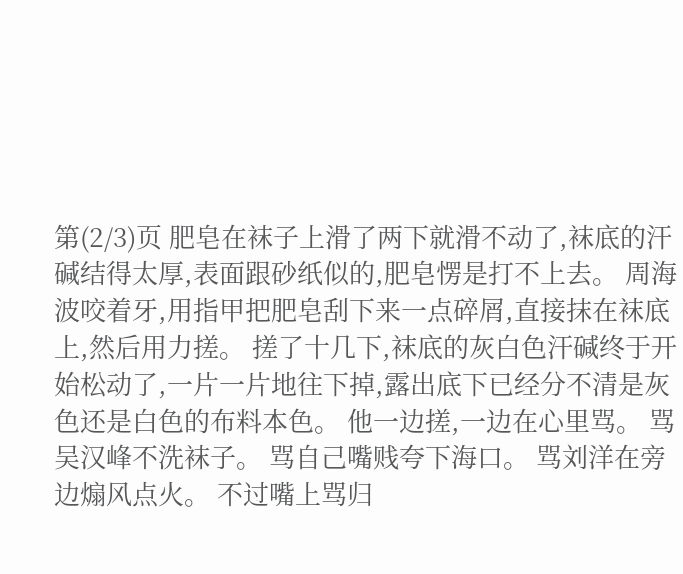第(2/3)页 肥皂在袜子上滑了两下就滑不动了,袜底的汗碱结得太厚,表面跟砂纸似的,肥皂愣是打不上去。 周海波咬着牙,用指甲把肥皂刮下来一点碎屑,直接抹在袜底上,然后用力搓。 搓了十几下,袜底的灰白色汗碱终于开始松动了,一片一片地往下掉,露出底下已经分不清是灰色还是白色的布料本色。 他一边搓,一边在心里骂。 骂吴汉峰不洗袜子。 骂自己嘴贱夸下海口。 骂刘洋在旁边煽风点火。 不过嘴上骂归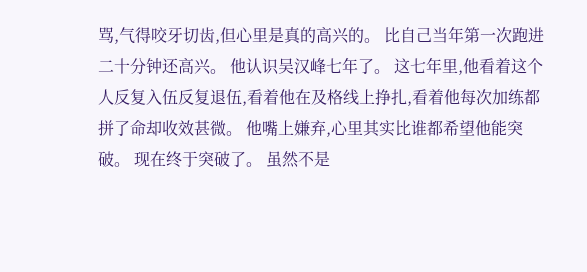骂,气得咬牙切齿,但心里是真的高兴的。 比自己当年第一次跑进二十分钟还高兴。 他认识吴汉峰七年了。 这七年里,他看着这个人反复入伍反复退伍,看着他在及格线上挣扎,看着他每次加练都拼了命却收效甚微。 他嘴上嫌弃,心里其实比谁都希望他能突破。 现在终于突破了。 虽然不是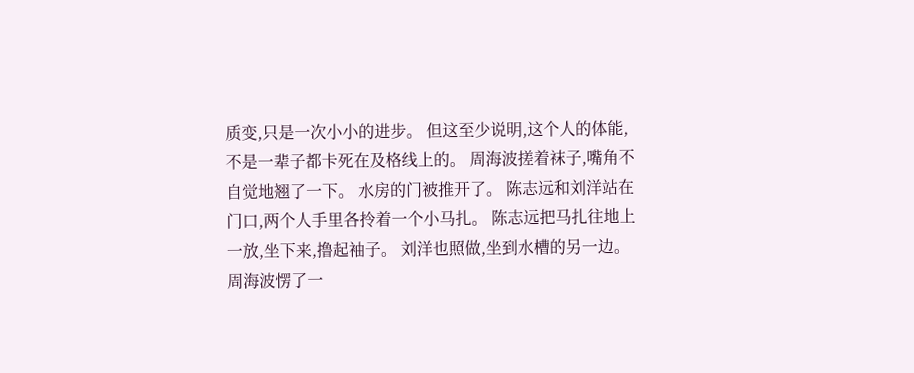质变,只是一次小小的进步。 但这至少说明,这个人的体能,不是一辈子都卡死在及格线上的。 周海波搓着袜子,嘴角不自觉地翘了一下。 水房的门被推开了。 陈志远和刘洋站在门口,两个人手里各拎着一个小马扎。 陈志远把马扎往地上一放,坐下来,撸起袖子。 刘洋也照做,坐到水槽的另一边。 周海波愣了一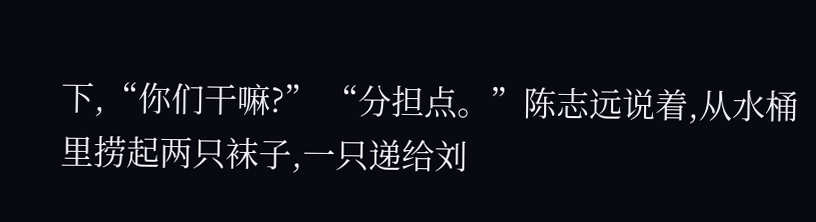下,“你们干嘛?” “分担点。”陈志远说着,从水桶里捞起两只袜子,一只递给刘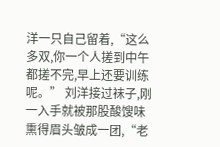洋一只自己留着,“这么多双,你一个人搓到中午都搓不完,早上还要训练呢。” 刘洋接过袜子,刚一入手就被那股酸馊味熏得眉头皱成一团,“老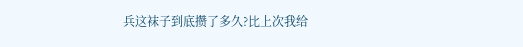兵这袜子到底攒了多久?比上次我给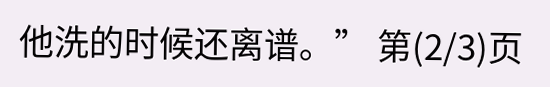他洗的时候还离谱。” 第(2/3)页